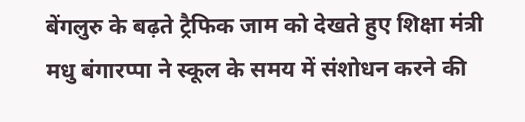बेंगलुरु के बढ़ते ट्रैफिक जाम को देखते हुए शिक्षा मंत्री मधु बंगारप्पा ने स्कूल के समय में संशोधन करने की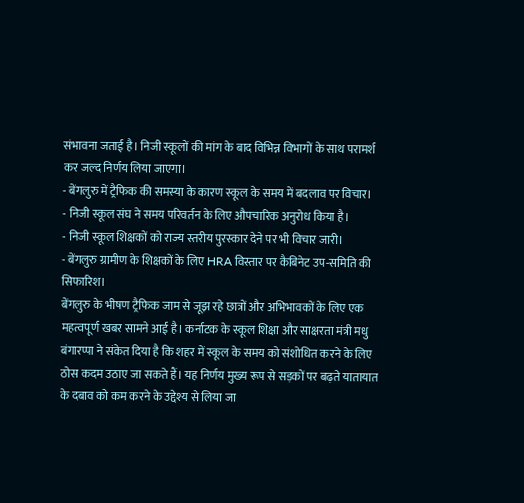संभावना जताई है। निजी स्कूलों की मांग के बाद विभिन्न विभागों के साथ परामर्श कर जल्द निर्णय लिया जाएगा।
- बेंगलुरु में ट्रैफिक की समस्या के कारण स्कूल के समय में बदलाव पर विचार।
- निजी स्कूल संघ ने समय परिवर्तन के लिए औपचारिक अनुरोध किया है।
- निजी स्कूल शिक्षकों को राज्य स्तरीय पुरस्कार देने पर भी विचार जारी।
- बेंगलुरु ग्रामीण के शिक्षकों के लिए HRA विस्तार पर कैबिनेट उप-समिति की सिफारिश।
बेंगलुरु के भीषण ट्रैफिक जाम से जूझ रहे छात्रों और अभिभावकों के लिए एक महत्वपूर्ण खबर सामने आई है। कर्नाटक के स्कूल शिक्षा और साक्षरता मंत्री मधु बंगारप्पा ने संकेत दिया है कि शहर में स्कूल के समय को संशोधित करने के लिए ठोस कदम उठाए जा सकते हैं। यह निर्णय मुख्य रूप से सड़कों पर बढ़ते यातायात के दबाव को कम करने के उद्देश्य से लिया जा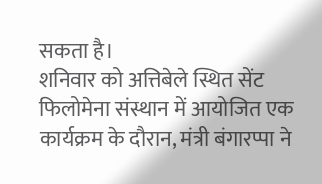सकता है।
शनिवार को अत्तिबेले स्थित सेंट फिलोमेना संस्थान में आयोजित एक कार्यक्रम के दौरान, मंत्री बंगारप्पा ने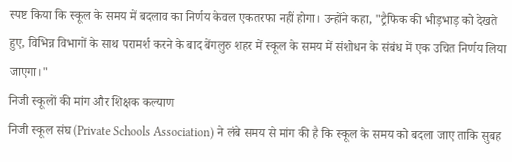स्पष्ट किया कि स्कूल के समय में बदलाव का निर्णय केवल एकतरफा नहीं होगा। उन्होंने कहा, "ट्रैफिक की भीड़भाड़ को देखते हुए, विभिन्न विभागों के साथ परामर्श करने के बाद बेंगलुरु शहर में स्कूल के समय में संशोधन के संबंध में एक उचित निर्णय लिया जाएगा।"
निजी स्कूलों की मांग और शिक्षक कल्याण
निजी स्कूल संघ (Private Schools Association) ने लंबे समय से मांग की है कि स्कूल के समय को बदला जाए ताकि सुबह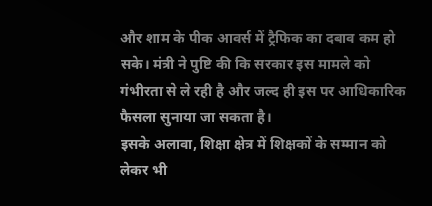और शाम के पीक आवर्स में ट्रैफिक का दबाव कम हो सके। मंत्री ने पुष्टि की कि सरकार इस मामले को गंभीरता से ले रही है और जल्द ही इस पर आधिकारिक फैसला सुनाया जा सकता है।
इसके अलावा, शिक्षा क्षेत्र में शिक्षकों के सम्मान को लेकर भी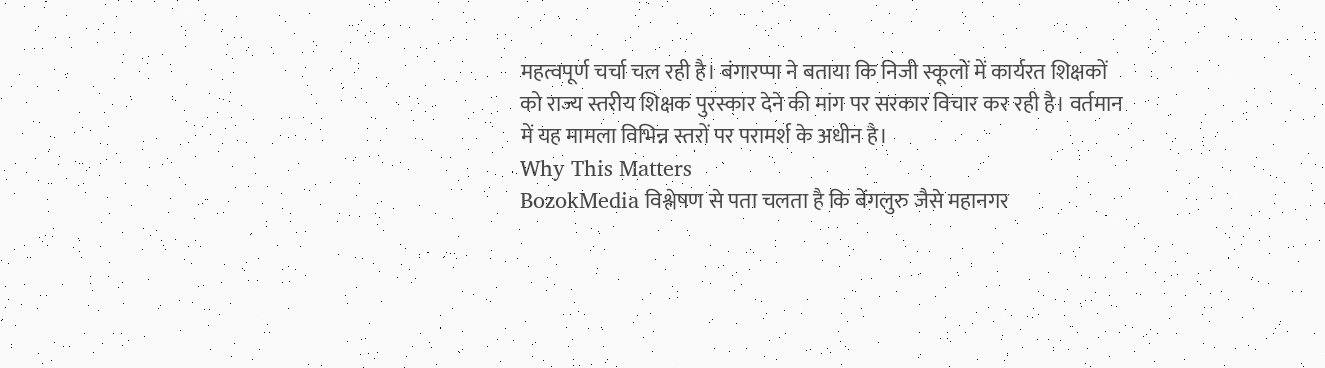महत्वपूर्ण चर्चा चल रही है। बंगारप्पा ने बताया कि निजी स्कूलों में कार्यरत शिक्षकों को राज्य स्तरीय शिक्षक पुरस्कार देने की मांग पर सरकार विचार कर रही है। वर्तमान में यह मामला विभिन्न स्तरों पर परामर्श के अधीन है।
Why This Matters
BozokMedia विश्लेषण से पता चलता है कि बेंगलुरु जैसे महानगर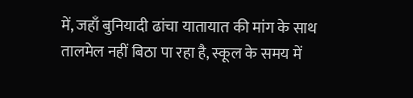में, जहाँ बुनियादी ढांचा यातायात की मांग के साथ तालमेल नहीं बिठा पा रहा है, स्कूल के समय में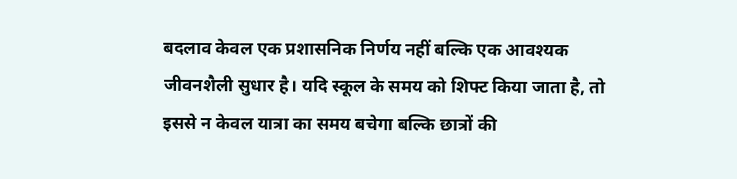बदलाव केवल एक प्रशासनिक निर्णय नहीं बल्कि एक आवश्यक जीवनशैली सुधार है। यदि स्कूल के समय को शिफ्ट किया जाता है, तो इससे न केवल यात्रा का समय बचेगा बल्कि छात्रों की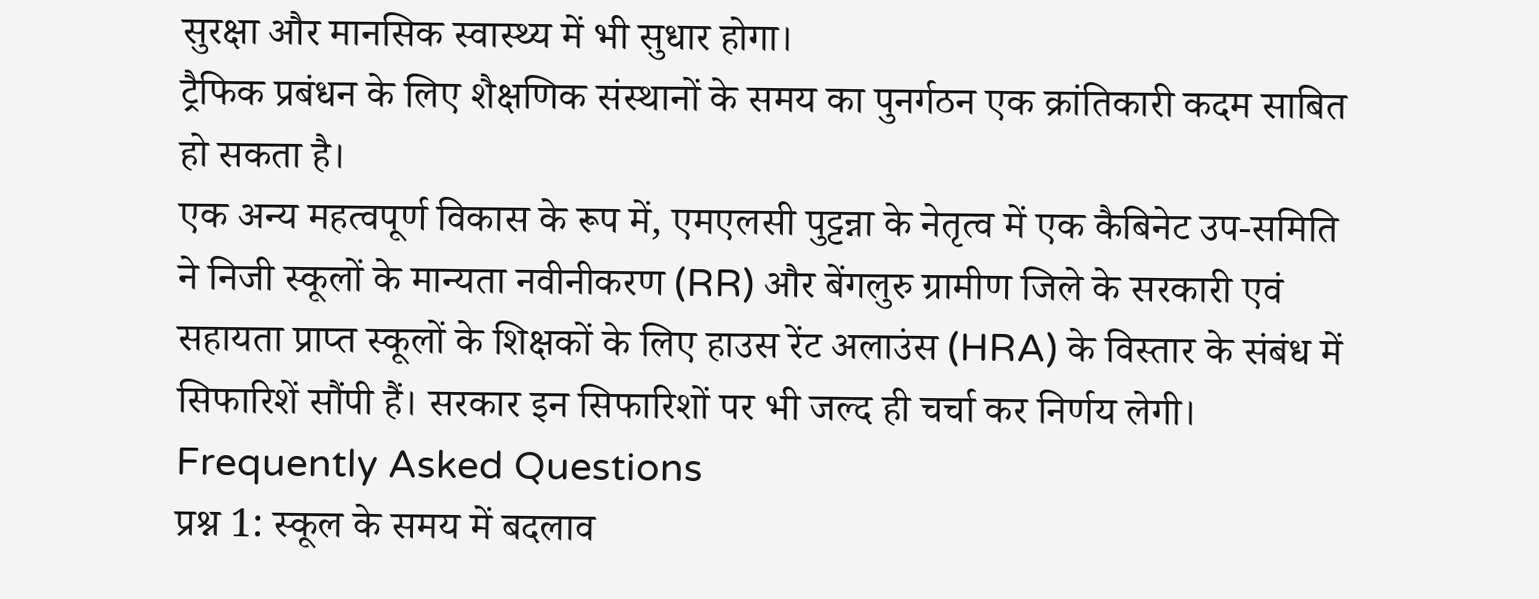सुरक्षा और मानसिक स्वास्थ्य में भी सुधार होगा।
ट्रैफिक प्रबंधन के लिए शैक्षणिक संस्थानों के समय का पुनर्गठन एक क्रांतिकारी कदम साबित हो सकता है।
एक अन्य महत्वपूर्ण विकास के रूप में, एमएलसी पुट्टन्ना के नेतृत्व में एक कैबिनेट उप-समिति ने निजी स्कूलों के मान्यता नवीनीकरण (RR) और बेंगलुरु ग्रामीण जिले के सरकारी एवं सहायता प्राप्त स्कूलों के शिक्षकों के लिए हाउस रेंट अलाउंस (HRA) के विस्तार के संबंध में सिफारिशें सौंपी हैं। सरकार इन सिफारिशों पर भी जल्द ही चर्चा कर निर्णय लेगी।
Frequently Asked Questions
प्रश्न 1: स्कूल के समय में बदलाव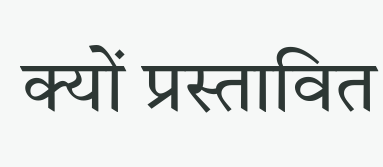क्यों प्रस्तावित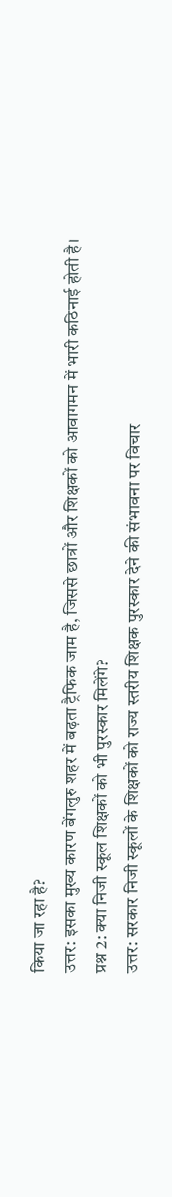किया जा रहा है?
उत्तर: इसका मुख्य कारण बेंगलुरु शहर में बढ़ता ट्रैफिक जाम है, जिससे छात्रों और शिक्षकों को आवागमन में भारी कठिनाई होती है।
प्रश्न 2: क्या निजी स्कूल शिक्षकों को भी पुरस्कार मिलेंगे?
उत्तर: सरकार निजी स्कूलों के शिक्षकों को राज्य स्तरीय शिक्षक पुरस्कार देने की संभावना पर विचार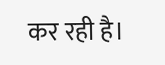कर रही है।